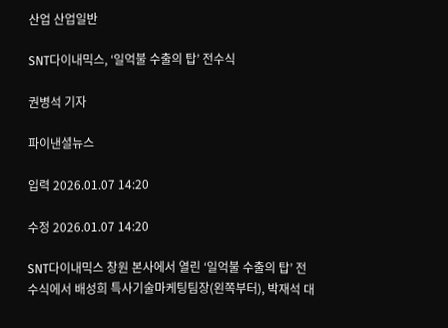산업 산업일반

SNT다이내믹스, ‘일억불 수출의 탑’ 전수식

권병석 기자

파이낸셜뉴스

입력 2026.01.07 14:20

수정 2026.01.07 14:20

SNT다이내믹스 창원 본사에서 열린 ‘일억불 수출의 탑’ 전수식에서 배성희 특사기술마케팅팀장(왼쪽부터), 박재석 대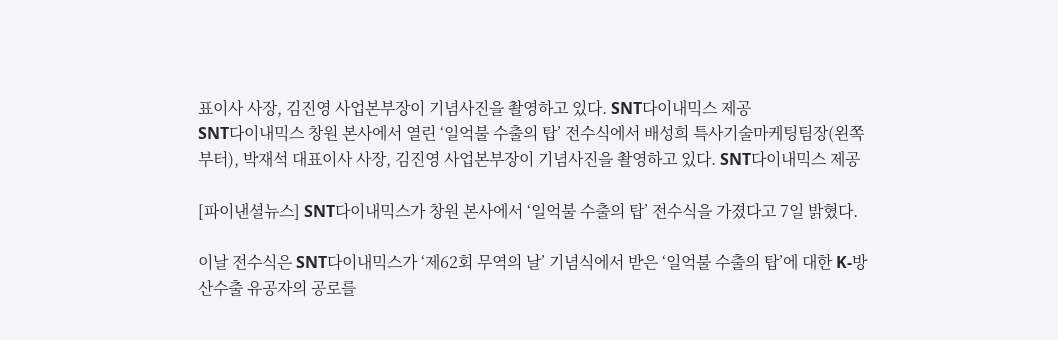표이사 사장, 김진영 사업본부장이 기념사진을 촬영하고 있다. SNT다이내믹스 제공
SNT다이내믹스 창원 본사에서 열린 ‘일억불 수출의 탑’ 전수식에서 배성희 특사기술마케팅팀장(왼쪽부터), 박재석 대표이사 사장, 김진영 사업본부장이 기념사진을 촬영하고 있다. SNT다이내믹스 제공

[파이낸셜뉴스] SNT다이내믹스가 창원 본사에서 ‘일억불 수출의 탑’ 전수식을 가졌다고 7일 밝혔다.

이날 전수식은 SNT다이내믹스가 ‘제62회 무역의 날’ 기념식에서 받은 ‘일억불 수출의 탑’에 대한 K-방산수출 유공자의 공로를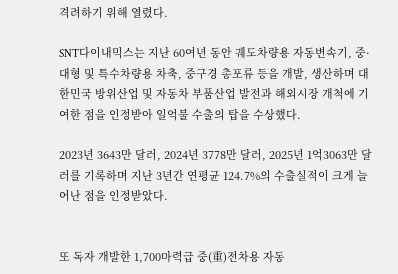격려하기 위해 열렸다.

SNT다이내믹스는 지난 60여년 동안 궤도차량용 자동변속기, 중·대형 및 특수차량용 차축, 중구경 총포류 등을 개발, 생산하며 대한민국 방위산업 및 자동차 부품산업 발전과 해외시장 개척에 기여한 점을 인정받아 일억불 수출의 탑을 수상했다.

2023년 3643만 달러, 2024년 3778만 달러, 2025년 1억3063만 달러를 기록하며 지난 3년간 연평균 124.7%의 수출실적이 크게 늘어난 점을 인정받았다.


또 독자 개발한 1,700마력급 중(重)전차용 자동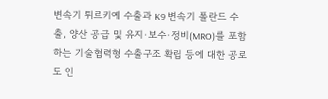변속기 튀르키예 수출과 K9 변속기 폴란드 수출, 양산 공급 및 유지·보수·정비(MRO)를 포함하는 기술협력형 수출구조 확립 등에 대한 공로도 인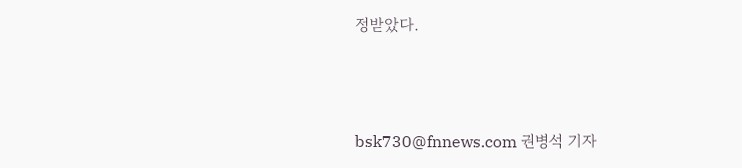정받았다.



bsk730@fnnews.com 권병석 기자